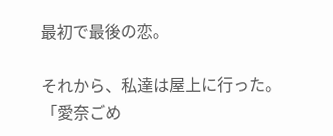最初で最後の恋。

それから、私達は屋上に行った。
「愛奈ごめ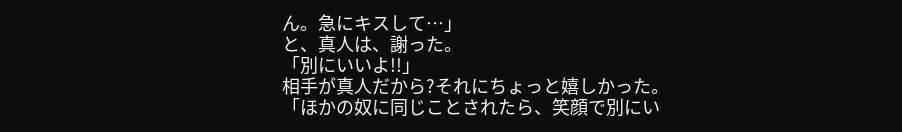ん。急にキスして…」
と、真人は、謝った。
「別にいいよ!!」
相手が真人だから?それにちょっと嬉しかった。
「ほかの奴に同じことされたら、笑顔で別にい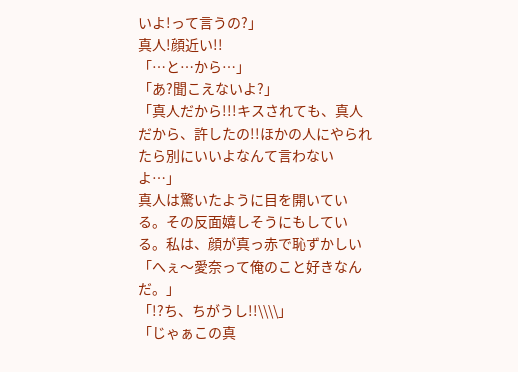いよ!って言うの?」
真人!顔近い!!
「…と…から…」
「あ?聞こえないよ?」
「真人だから!!!キスされても、真人だから、許したの!!ほかの人にやられたら別にいいよなんて言わないよ…」
真人は驚いたように目を開いている。その反面嬉しそうにもしている。私は、顔が真っ赤で恥ずかしい
「へぇ〜愛奈って俺のこと好きなんだ。」
「!?ち、ちがうし!!\\\\」
「じゃぁこの真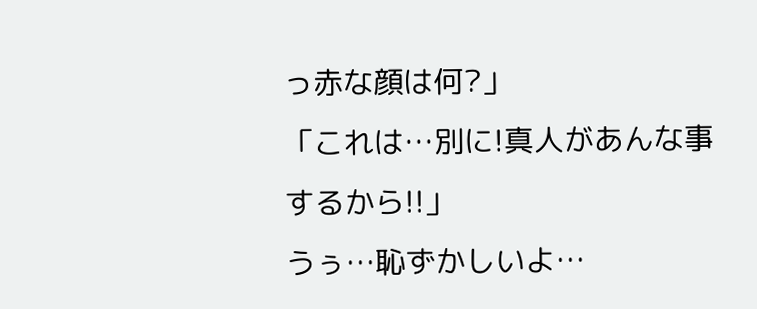っ赤な顔は何?」
「これは…別に!真人があんな事するから!!」
うぅ…恥ずかしいよ…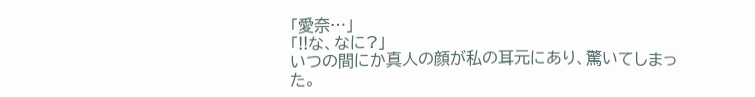「愛奈…」
「!!な、なに?」
いつの間にか真人の顔が私の耳元にあり、驚いてしまった。